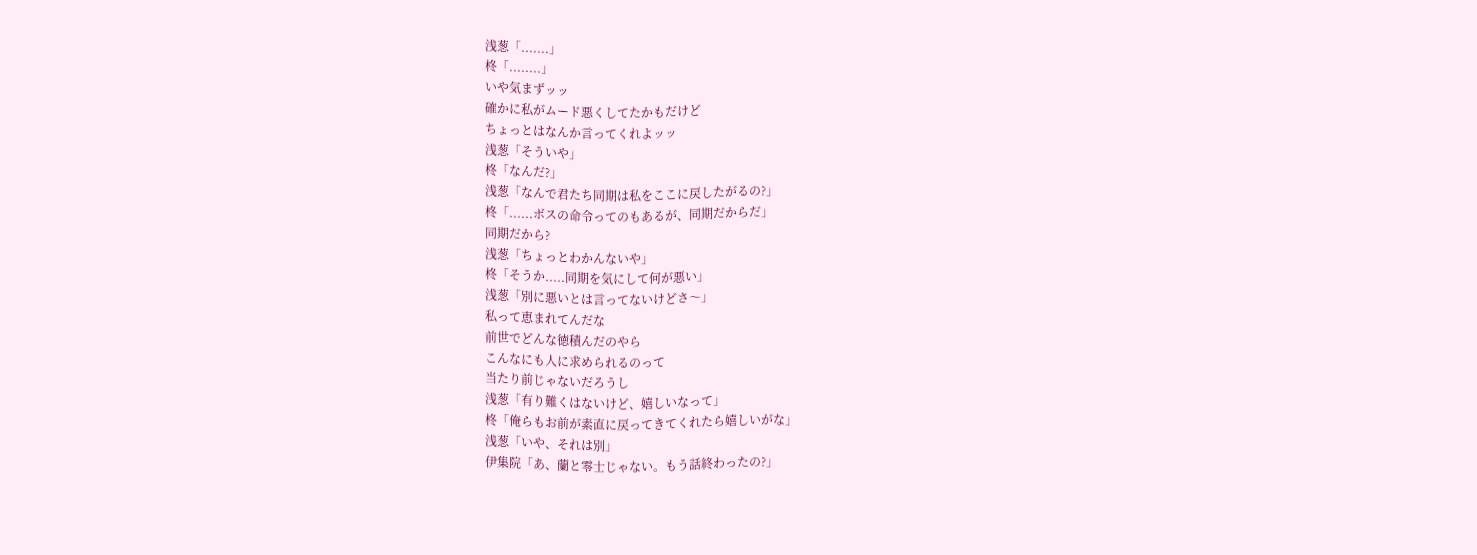浅葱「.......」
柊「........」
いや気まずッッ
確かに私がムード悪くしてたかもだけど
ちょっとはなんか言ってくれよッッ
浅葱「そういや」
柊「なんだ?」
浅葱「なんで君たち同期は私をここに戻したがるの?」
柊「......ボスの命令ってのもあるが、同期だからだ」
同期だから?
浅葱「ちょっとわかんないや」
柊「そうか.....同期を気にして何が悪い」
浅葱「別に悪いとは言ってないけどさ〜」
私って恵まれてんだな
前世でどんな徳積んだのやら
こんなにも人に求められるのって
当たり前じゃないだろうし
浅葱「有り難くはないけど、嬉しいなって」
柊「俺らもお前が素直に戻ってきてくれたら嬉しいがな」
浅葱「いや、それは別」
伊集院「あ、蘭と零士じゃない。もう話終わったの?」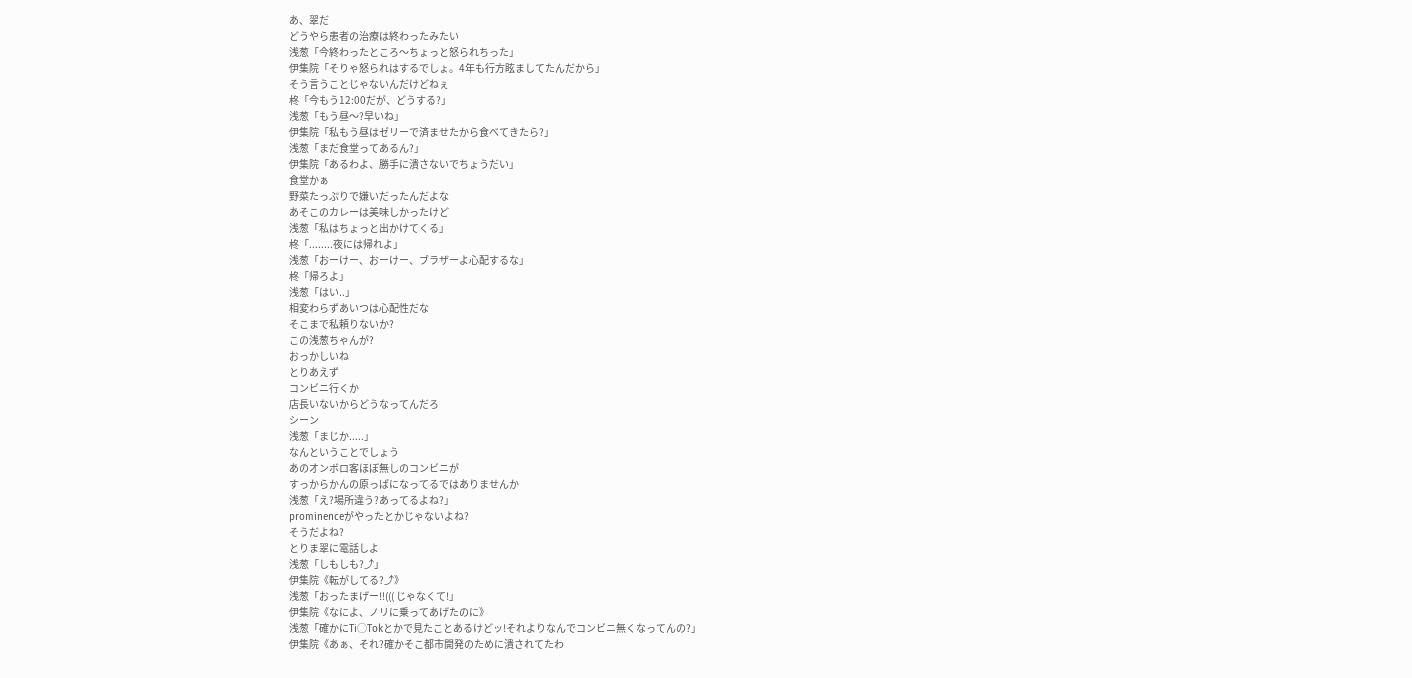あ、翠だ
どうやら患者の治療は終わったみたい
浅葱「今終わったところ〜ちょっと怒られちった」
伊集院「そりゃ怒られはするでしょ。4年も行方眩ましてたんだから」
そう言うことじゃないんだけどねぇ
柊「今もう12:00だが、どうする?」
浅葱「もう昼〜?早いね」
伊集院「私もう昼はゼリーで済ませたから食べてきたら?」
浅葱「まだ食堂ってあるん?」
伊集院「あるわよ、勝手に潰さないでちょうだい」
食堂かぁ
野菜たっぷりで嫌いだったんだよな
あそこのカレーは美味しかったけど
浅葱「私はちょっと出かけてくる」
柊「........夜には帰れよ」
浅葱「おーけー、おーけー、ブラザーよ心配するな」
柊「帰ろよ」
浅葱「はい..」
相変わらずあいつは心配性だな
そこまで私頼りないか?
この浅葱ちゃんが?
おっかしいね
とりあえず
コンビニ行くか
店長いないからどうなってんだろ
シーン
浅葱「まじか.....」
なんということでしょう
あのオンボロ客ほぼ無しのコンビニが
すっからかんの原っぱになってるではありませんか
浅葱「え?場所違う?あってるよね?」
prominenceがやったとかじゃないよね?
そうだよね?
とりま翠に電話しよ
浅葱「しもしも?⤴」
伊集院《転がしてる?⤴》
浅葱「おったまげー‼((( じゃなくて!」
伊集院《なによ、ノリに乗ってあげたのに》
浅葱「確かにTi◯Tokとかで見たことあるけどッ!それよりなんでコンビニ無くなってんの?」
伊集院《あぁ、それ?確かそこ都市開発のために潰されてたわ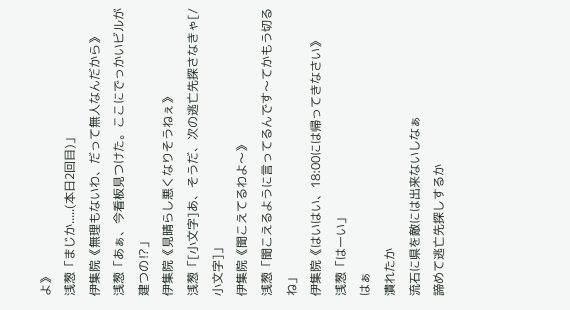よ》
浅葱「まじか.....(本日2回目)」
伊集院《無理もないわ、だって無人なんだから》
浅葱「あぁ、今看板見つけた。ここにでっかいビルが建つの⁉」
伊集院《見晴らし悪くなりそうねぇ》
浅葱「[小文字]あ、そうだ、次の逃亡先探さなきゃ[/小文字]」
伊集院《聞こえてるわよ〜》
浅葱「聞こえるように言ってるんです〜てかもう切るね」
伊集院《はいはい、18:00には帰ってきなさい》
浅葱「はーい」
はぁ
潰れたか
流石に県を敵には出来ないしなぁ
諦めて逃亡先探しするか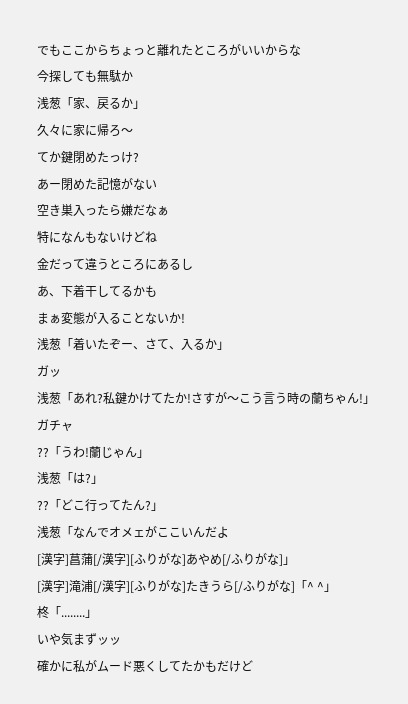でもここからちょっと離れたところがいいからな
今探しても無駄か
浅葱「家、戻るか」
久々に家に帰ろ〜
てか鍵閉めたっけ?
あー閉めた記憶がない
空き巣入ったら嫌だなぁ
特になんもないけどね
金だって違うところにあるし
あ、下着干してるかも
まぁ変態が入ることないか!
浅葱「着いたぞー、さて、入るか」
ガッ
浅葱「あれ?私鍵かけてたか!さすが〜こう言う時の蘭ちゃん!」
ガチャ
??「うわ!蘭じゃん」
浅葱「は?」
??「どこ行ってたん?」
浅葱「なんでオメェがここいんだよ
[漢字]菖蒲[/漢字][ふりがな]あやめ[/ふりがな]」
[漢字]滝浦[/漢字][ふりがな]たきうら[/ふりがな]「^ ^」
柊「........」
いや気まずッッ
確かに私がムード悪くしてたかもだけど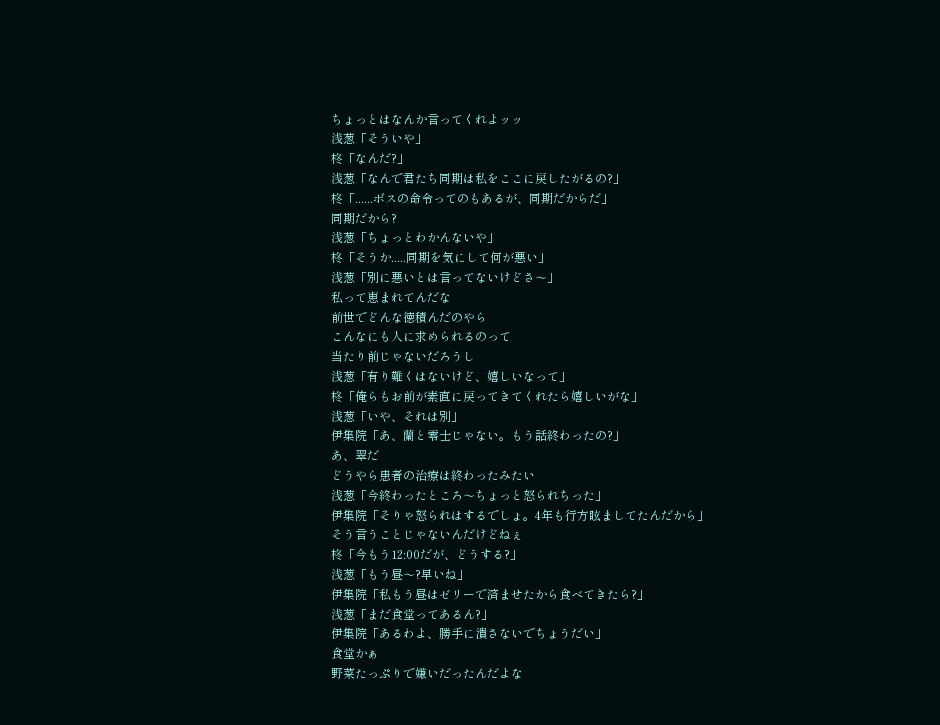ちょっとはなんか言ってくれよッッ
浅葱「そういや」
柊「なんだ?」
浅葱「なんで君たち同期は私をここに戻したがるの?」
柊「......ボスの命令ってのもあるが、同期だからだ」
同期だから?
浅葱「ちょっとわかんないや」
柊「そうか.....同期を気にして何が悪い」
浅葱「別に悪いとは言ってないけどさ〜」
私って恵まれてんだな
前世でどんな徳積んだのやら
こんなにも人に求められるのって
当たり前じゃないだろうし
浅葱「有り難くはないけど、嬉しいなって」
柊「俺らもお前が素直に戻ってきてくれたら嬉しいがな」
浅葱「いや、それは別」
伊集院「あ、蘭と零士じゃない。もう話終わったの?」
あ、翠だ
どうやら患者の治療は終わったみたい
浅葱「今終わったところ〜ちょっと怒られちった」
伊集院「そりゃ怒られはするでしょ。4年も行方眩ましてたんだから」
そう言うことじゃないんだけどねぇ
柊「今もう12:00だが、どうする?」
浅葱「もう昼〜?早いね」
伊集院「私もう昼はゼリーで済ませたから食べてきたら?」
浅葱「まだ食堂ってあるん?」
伊集院「あるわよ、勝手に潰さないでちょうだい」
食堂かぁ
野菜たっぷりで嫌いだったんだよな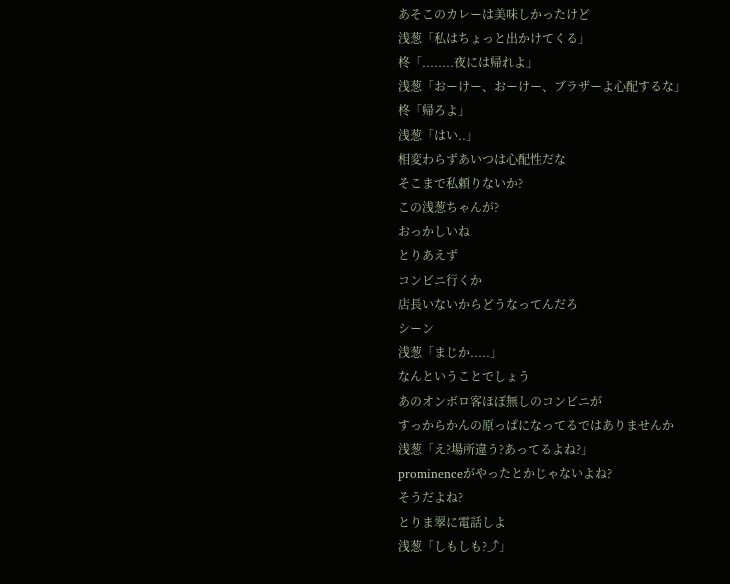あそこのカレーは美味しかったけど
浅葱「私はちょっと出かけてくる」
柊「........夜には帰れよ」
浅葱「おーけー、おーけー、ブラザーよ心配するな」
柊「帰ろよ」
浅葱「はい..」
相変わらずあいつは心配性だな
そこまで私頼りないか?
この浅葱ちゃんが?
おっかしいね
とりあえず
コンビニ行くか
店長いないからどうなってんだろ
シーン
浅葱「まじか.....」
なんということでしょう
あのオンボロ客ほぼ無しのコンビニが
すっからかんの原っぱになってるではありませんか
浅葱「え?場所違う?あってるよね?」
prominenceがやったとかじゃないよね?
そうだよね?
とりま翠に電話しよ
浅葱「しもしも?⤴」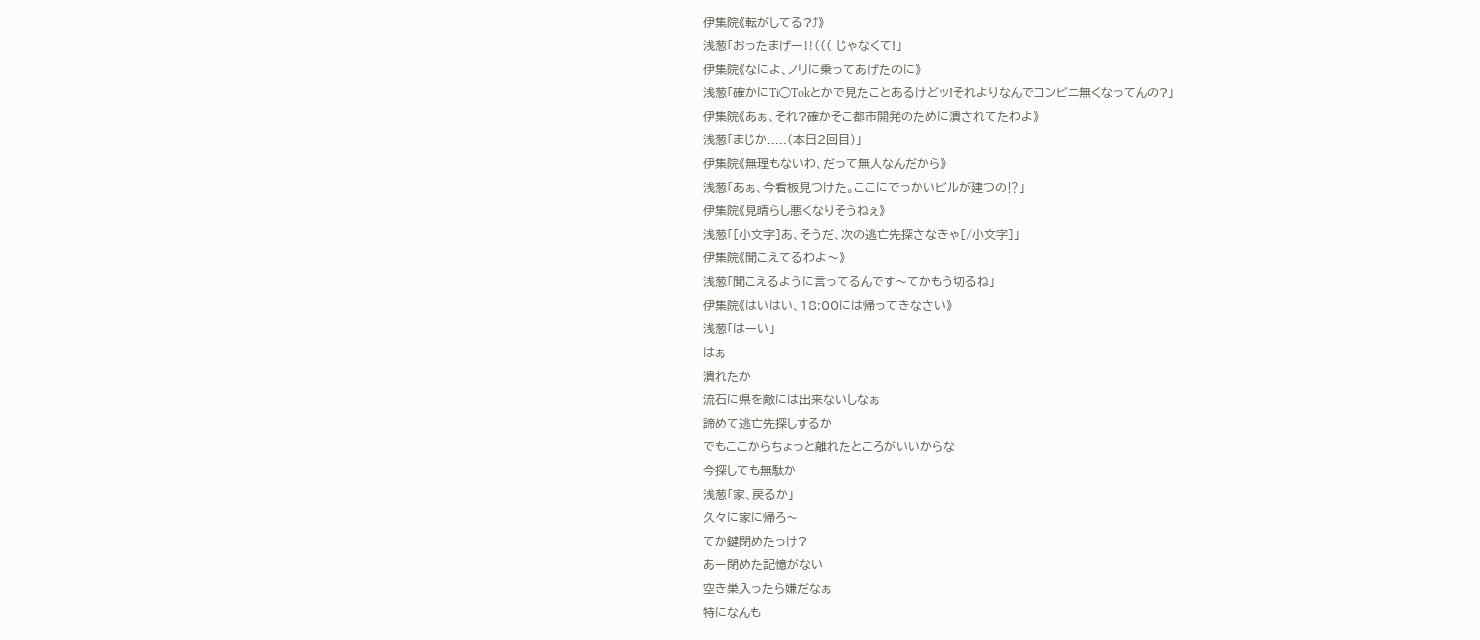伊集院《転がしてる?⤴》
浅葱「おったまげー‼((( じゃなくて!」
伊集院《なによ、ノリに乗ってあげたのに》
浅葱「確かにTi◯Tokとかで見たことあるけどッ!それよりなんでコンビニ無くなってんの?」
伊集院《あぁ、それ?確かそこ都市開発のために潰されてたわよ》
浅葱「まじか.....(本日2回目)」
伊集院《無理もないわ、だって無人なんだから》
浅葱「あぁ、今看板見つけた。ここにでっかいビルが建つの⁉」
伊集院《見晴らし悪くなりそうねぇ》
浅葱「[小文字]あ、そうだ、次の逃亡先探さなきゃ[/小文字]」
伊集院《聞こえてるわよ〜》
浅葱「聞こえるように言ってるんです〜てかもう切るね」
伊集院《はいはい、18:00には帰ってきなさい》
浅葱「はーい」
はぁ
潰れたか
流石に県を敵には出来ないしなぁ
諦めて逃亡先探しするか
でもここからちょっと離れたところがいいからな
今探しても無駄か
浅葱「家、戻るか」
久々に家に帰ろ〜
てか鍵閉めたっけ?
あー閉めた記憶がない
空き巣入ったら嫌だなぁ
特になんも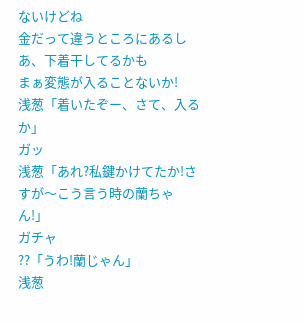ないけどね
金だって違うところにあるし
あ、下着干してるかも
まぁ変態が入ることないか!
浅葱「着いたぞー、さて、入るか」
ガッ
浅葱「あれ?私鍵かけてたか!さすが〜こう言う時の蘭ちゃん!」
ガチャ
??「うわ!蘭じゃん」
浅葱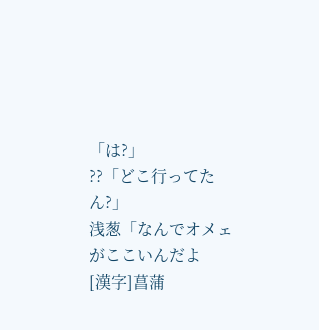「は?」
??「どこ行ってたん?」
浅葱「なんでオメェがここいんだよ
[漢字]菖蒲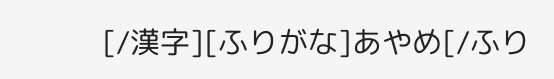[/漢字][ふりがな]あやめ[/ふり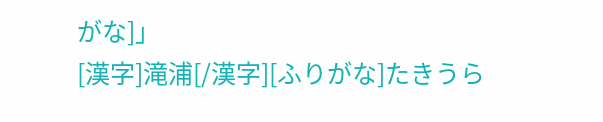がな]」
[漢字]滝浦[/漢字][ふりがな]たきうら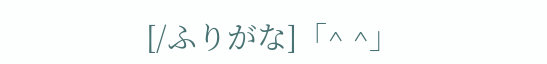[/ふりがな]「^ ^」